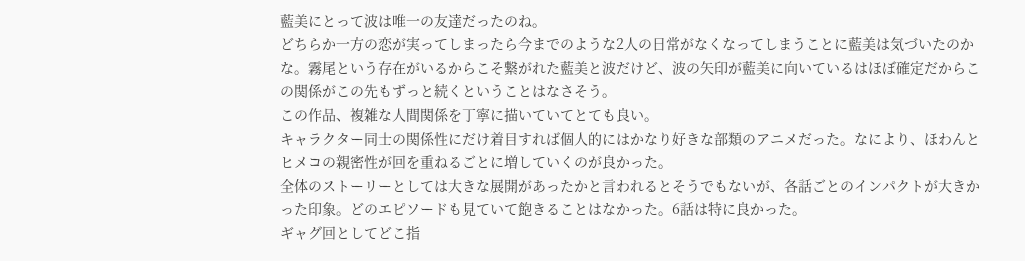藍美にとって波は唯一の友達だったのね。
どちらか一方の恋が実ってしまったら今までのような2人の日常がなくなってしまうことに藍美は気づいたのかな。霧尾という存在がいるからこそ繋がれた藍美と波だけど、波の矢印が藍美に向いているはほぼ確定だからこの関係がこの先もずっと続くということはなさそう。
この作品、複雑な人間関係を丁寧に描いていてとても良い。
キャラクター同士の関係性にだけ着目すれば個人的にはかなり好きな部類のアニメだった。なにより、ほわんとヒメコの親密性が回を重ねるごとに増していくのが良かった。
全体のストーリーとしては大きな展開があったかと言われるとそうでもないが、各話ごとのインパクトが大きかった印象。どのエピソードも見ていて飽きることはなかった。6話は特に良かった。
ギャグ回としてどこ指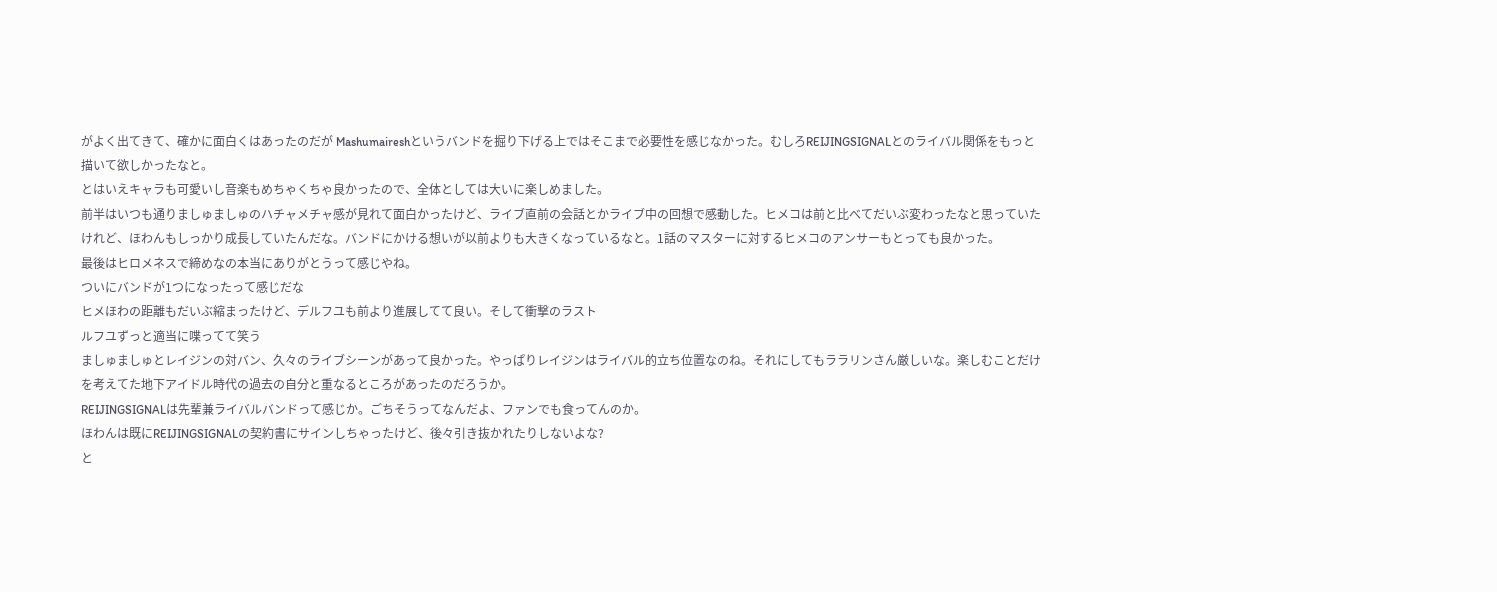がよく出てきて、確かに面白くはあったのだが Mashumaireshというバンドを掘り下げる上ではそこまで必要性を感じなかった。むしろREIJINGSIGNALとのライバル関係をもっと描いて欲しかったなと。
とはいえキャラも可愛いし音楽もめちゃくちゃ良かったので、全体としては大いに楽しめました。
前半はいつも通りましゅましゅのハチャメチャ感が見れて面白かったけど、ライブ直前の会話とかライブ中の回想で感動した。ヒメコは前と比べてだいぶ変わったなと思っていたけれど、ほわんもしっかり成長していたんだな。バンドにかける想いが以前よりも大きくなっているなと。1話のマスターに対するヒメコのアンサーもとっても良かった。
最後はヒロメネスで締めなの本当にありがとうって感じやね。
ついにバンドが1つになったって感じだな
ヒメほわの距離もだいぶ縮まったけど、デルフユも前より進展してて良い。そして衝撃のラスト
ルフユずっと適当に喋ってて笑う
ましゅましゅとレイジンの対バン、久々のライブシーンがあって良かった。やっぱりレイジンはライバル的立ち位置なのね。それにしてもララリンさん厳しいな。楽しむことだけを考えてた地下アイドル時代の過去の自分と重なるところがあったのだろうか。
REIJINGSIGNALは先輩兼ライバルバンドって感じか。ごちそうってなんだよ、ファンでも食ってんのか。
ほわんは既にREIJINGSIGNALの契約書にサインしちゃったけど、後々引き抜かれたりしないよな?
と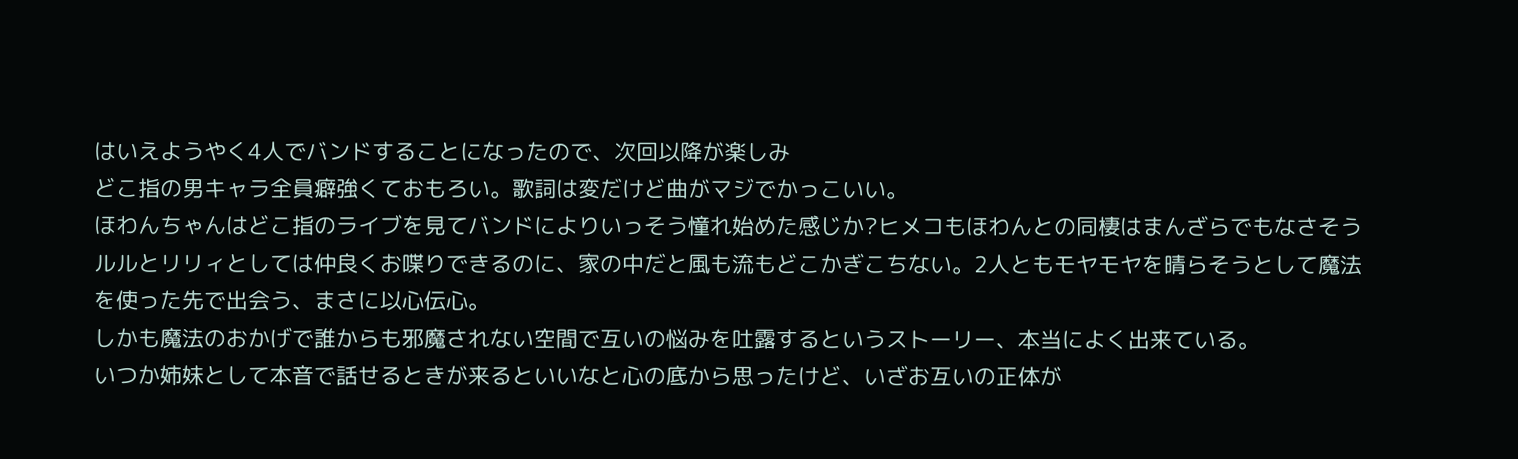はいえようやく4人でバンドすることになったので、次回以降が楽しみ
どこ指の男キャラ全員癖強くておもろい。歌詞は変だけど曲がマジでかっこいい。
ほわんちゃんはどこ指のライブを見てバンドによりいっそう憧れ始めた感じか?ヒメコもほわんとの同棲はまんざらでもなさそう
ルルとリリィとしては仲良くお喋りできるのに、家の中だと風も流もどこかぎこちない。2人ともモヤモヤを晴らそうとして魔法を使った先で出会う、まさに以心伝心。
しかも魔法のおかげで誰からも邪魔されない空間で互いの悩みを吐露するというストーリー、本当によく出来ている。
いつか姉妹として本音で話せるときが来るといいなと心の底から思ったけど、いざお互いの正体が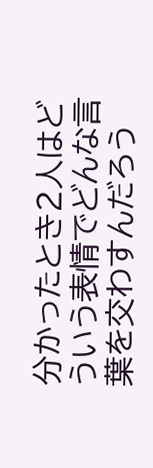分かったとき2人はどういう表情でどんな言葉を交わすんだろう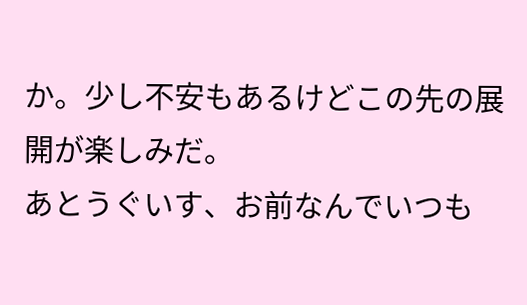か。少し不安もあるけどこの先の展開が楽しみだ。
あとうぐいす、お前なんでいつも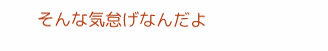そんな気怠げなんだよ